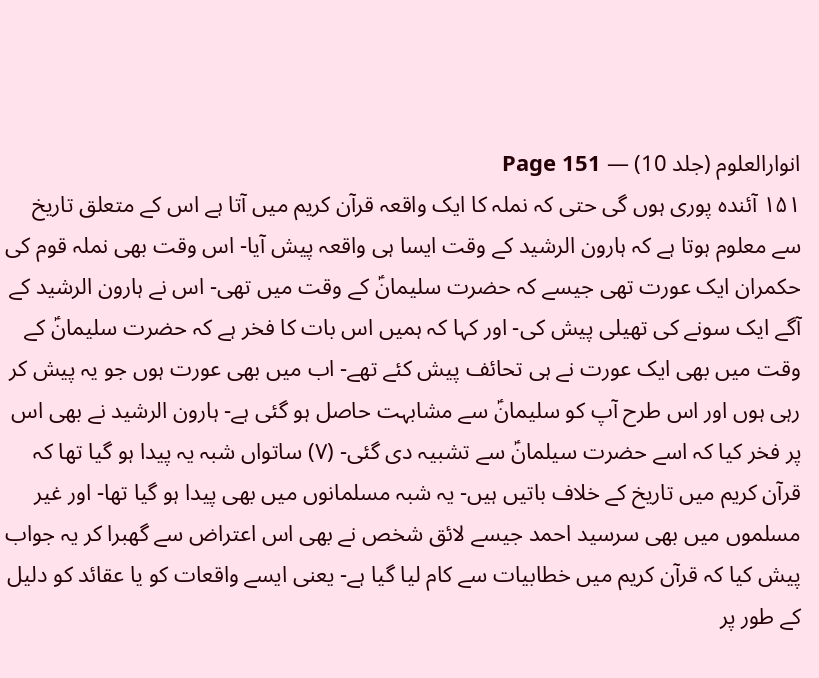انوارالعلوم (جلد 10) — Page 151
۱۵۱ آئندہ پوری ہوں گی حتی کہ نملہ کا ایک واقعہ قرآن کریم میں آتا ہے اس کے متعلق تاریخ سے معلوم ہوتا ہے کہ ہارون الرشید کے وقت ایسا ہی واقعہ پیش آیا- اس وقت بھی نملہ قوم کی حکمران ایک عورت تھی جیسے کہ حضرت سلیمانؑ کے وقت میں تھی- اس نے ہارون الرشید کے آگے ایک سونے کی تھیلی پیش کی- اور کہا کہ ہمیں اس بات کا فخر ہے کہ حضرت سلیمانؑ کے وقت میں بھی ایک عورت نے ہی تحائف پیش کئے تھے- اب میں بھی عورت ہوں جو یہ پیش کر رہی ہوں اور اس طرح آپ کو سلیمانؑ سے مشابہت حاصل ہو گئی ہے- ہارون الرشید نے بھی اس پر فخر کیا کہ اسے حضرت سیلمانؑ سے تشبیہ دی گئی- (۷) ساتواں شبہ یہ پیدا ہو گیا تھا کہ قرآن کریم میں تاریخ کے خلاف باتیں ہیں- یہ شبہ مسلمانوں میں بھی پیدا ہو گیا تھا- اور غیر مسلموں میں بھی سرسید احمد جیسے لائق شخص نے بھی اس اعتراض سے گھبرا کر یہ جواب پیش کیا کہ قرآن کریم میں خطابیات سے کام لیا گیا ہے- یعنی ایسے واقعات کو یا عقائد کو دلیل کے طور پر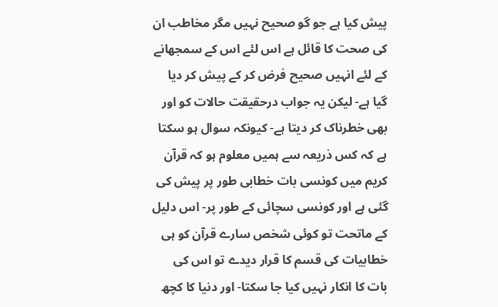پیش کیا ہے جو گو صحیح نہیں مگر مخاطب ان کی صحت کا قائل ہے اس لئے اس کے سمجھانے کے لئے انہیں صحیح فرض کر کے پیش کر دیا گیا ہے- لیکن یہ جواب درحقیقت حالات کو اور بھی خطرناک کر دیتا ہے- کیونکہ سوال ہو سکتا ہے کہ کس ذریعہ سے ہمیں معلوم ہو کہ قرآن کریم میں کونسی بات خطابی طور پر پیش کی گئی ہے اور کونسی سچائی کے طور پر- اس دلیل کے ماتحت تو کوئی شخص سارے قرآن کو ہی خطابیات کی قسم کا قرار دیدے تو اس کی بات کا انکار نہیں کیا جا سکتا- اور دنیا کا کچھ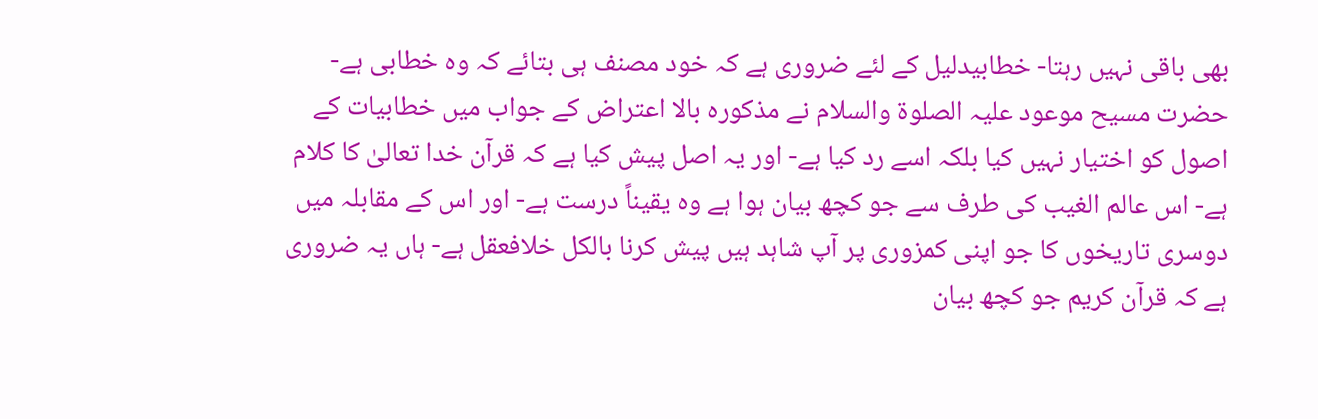بھی باقی نہیں رہتا- خطابیدلیل کے لئے ضروری ہے کہ خود مصنف ہی بتائے کہ وہ خطابی ہے- حضرت مسیح موعود علیہ الصلوۃ والسلام نے مذکورہ بالا اعتراض کے جواب میں خطابیات کے اصول کو اختیار نہیں کیا بلکہ اسے رد کیا ہے- اور یہ اصل پیش کیا ہے کہ قرآن خدا تعالیٰ کا کلام ہے- اس عالم الغیب کی طرف سے جو کچھ بیان ہوا ہے وہ یقیناً درست ہے- اور اس کے مقابلہ میں دوسری تاریخوں کا جو اپنی کمزوری پر آپ شاہد ہیں پیش کرنا بالکل خلافعقل ہے- ہاں یہ ضروری ہے کہ قرآن کریم جو کچھ بیان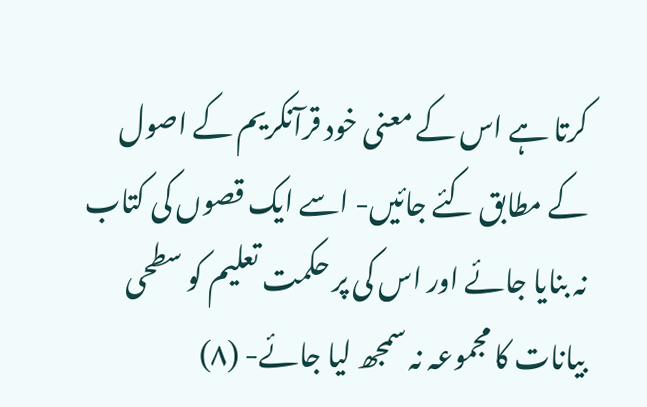کرتا ہے اس کے معنی خود قرآنکریم کے اصول کے مطابق کئے جائیں- اسے ایک قصوں کی کتاب نہ بنایا جائے اور اس کی پر حکمت تعلیم کو سطحی بیانات کا مجموعہ نہ سمجھ لیا جائے- (۸)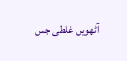آٹھویں غلطی جس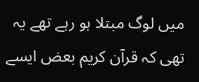میں لوگ مبتلا ہو رہے تھے یہ تھی کہ قرآن کریم بعض ایسے